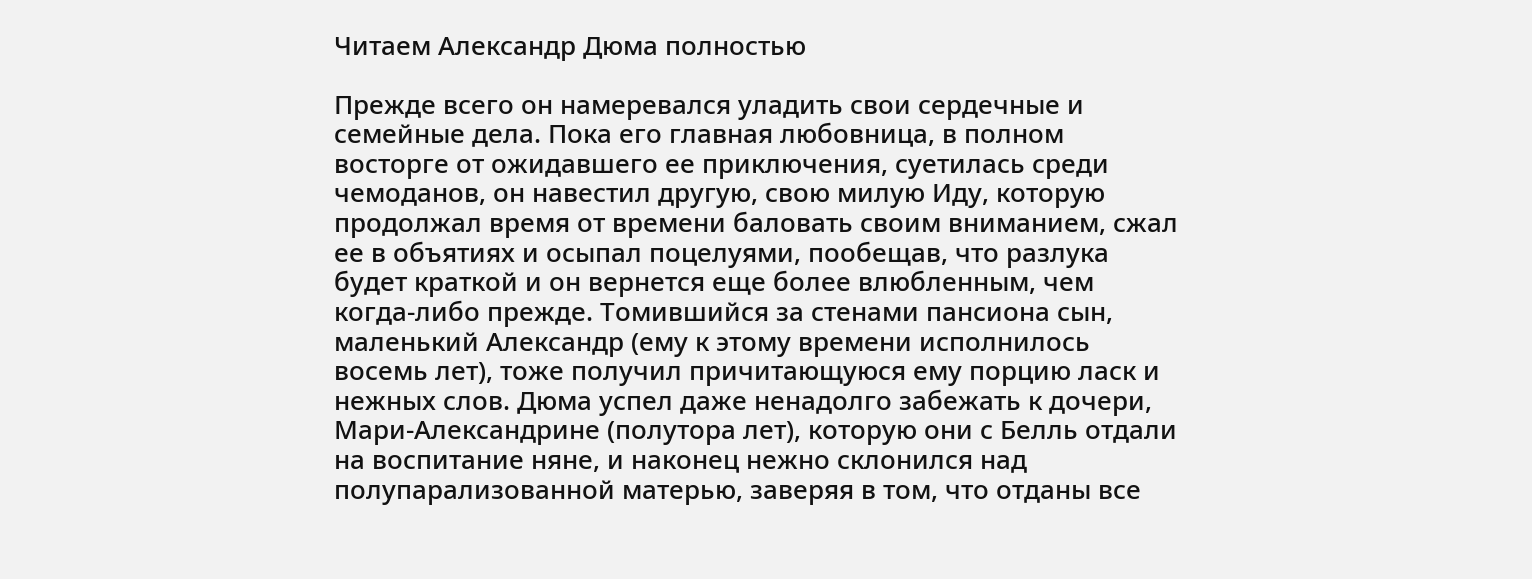Читаем Александр Дюма полностью

Прежде всего он намеревался уладить свои сердечные и семейные дела. Пока его главная любовница, в полном восторге от ожидавшего ее приключения, суетилась среди чемоданов, он навестил другую, свою милую Иду, которую продолжал время от времени баловать своим вниманием, сжал ее в объятиях и осыпал поцелуями, пообещав, что разлука будет краткой и он вернется еще более влюбленным, чем когда-либо прежде. Томившийся за стенами пансиона сын, маленький Александр (ему к этому времени исполнилось восемь лет), тоже получил причитающуюся ему порцию ласк и нежных слов. Дюма успел даже ненадолго забежать к дочери, Мари-Александрине (полутора лет), которую они с Белль отдали на воспитание няне, и наконец нежно склонился над полупарализованной матерью, заверяя в том, что отданы все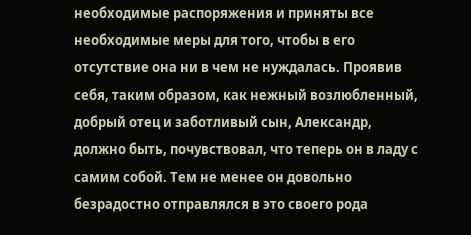необходимые распоряжения и приняты все необходимые меры для того, чтобы в его отсутствие она ни в чем не нуждалась. Проявив себя, таким образом, как нежный возлюбленный, добрый отец и заботливый сын, Александр, должно быть, почувствовал, что теперь он в ладу с самим собой. Тем не менее он довольно безрадостно отправлялся в это своего рода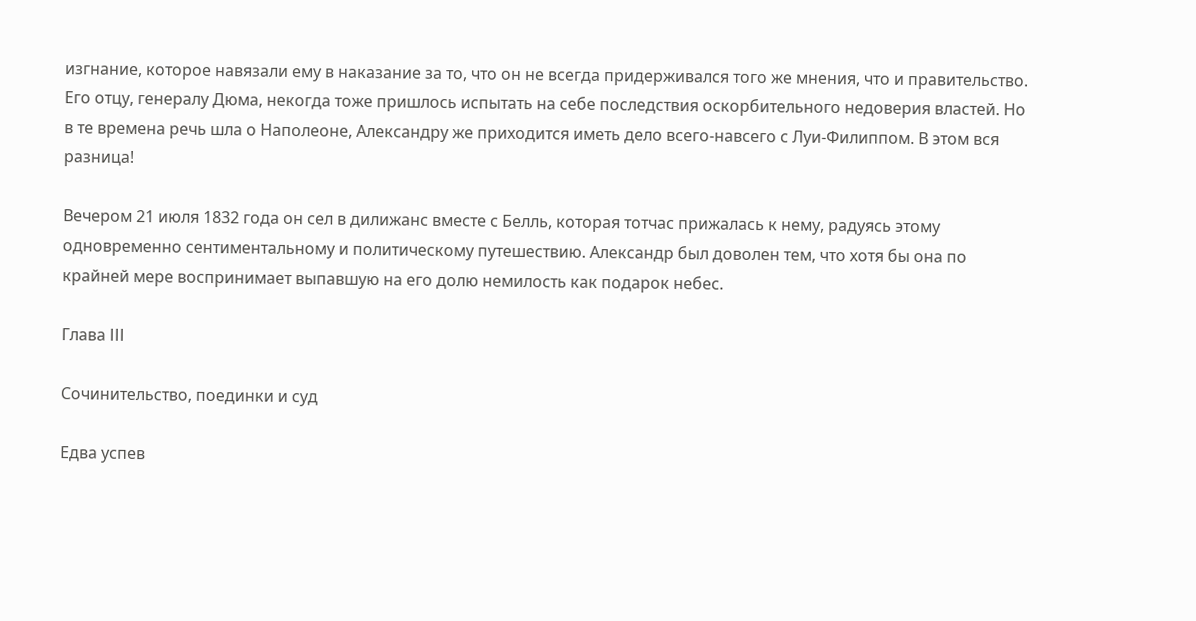изгнание, которое навязали ему в наказание за то, что он не всегда придерживался того же мнения, что и правительство. Его отцу, генералу Дюма, некогда тоже пришлось испытать на себе последствия оскорбительного недоверия властей. Но в те времена речь шла о Наполеоне, Александру же приходится иметь дело всего-навсего с Луи-Филиппом. В этом вся разница!

Вечером 21 июля 1832 года он сел в дилижанс вместе с Белль, которая тотчас прижалась к нему, радуясь этому одновременно сентиментальному и политическому путешествию. Александр был доволен тем, что хотя бы она по крайней мере воспринимает выпавшую на его долю немилость как подарок небес.

Глава III

Сочинительство, поединки и суд

Едва успев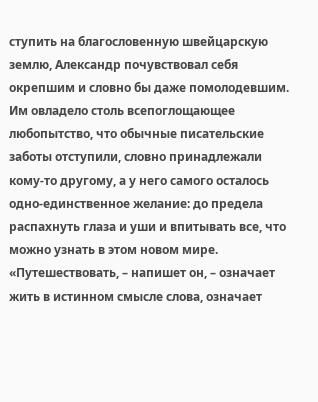ступить на благословенную швейцарскую землю, Александр почувствовал себя окрепшим и словно бы даже помолодевшим. Им овладело столь всепоглощающее любопытство, что обычные писательские заботы отступили, словно принадлежали кому-то другому, а у него самого осталось одно-единственное желание: до предела распахнуть глаза и уши и впитывать все, что можно узнать в этом новом мире. «Путешествовать, – напишет он, – означает жить в истинном смысле слова, означает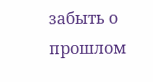забыть о прошлом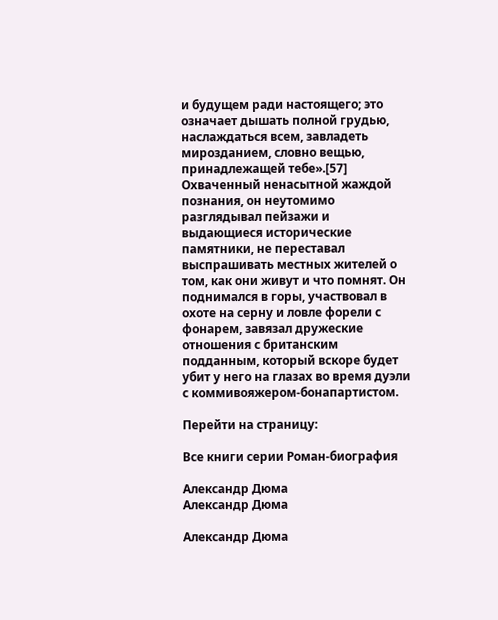и будущем ради настоящего; это означает дышать полной грудью, наслаждаться всем, завладеть мирозданием, словно вещью, принадлежащей тебе».[57] Охваченный ненасытной жаждой познания, он неутомимо разглядывал пейзажи и выдающиеся исторические памятники, не переставал выспрашивать местных жителей о том, как они живут и что помнят. Он поднимался в горы, участвовал в охоте на серну и ловле форели с фонарем, завязал дружеские отношения с британским подданным, который вскоре будет убит у него на глазах во время дуэли с коммивояжером-бонапартистом.

Перейти на страницу:

Все книги серии Роман-биография

Александр Дюма
Александр Дюма

Александр Дюма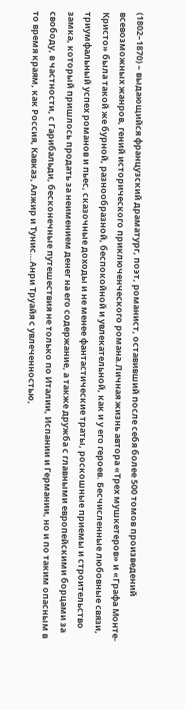(1802–1870) – выдающийся французский драматург, поэт, романист, оставивший после себя более 500 томов произведений всевозможных жанров, гений исторического приключенческого романа.Личная жизнь автора «Трех мушкетеров» и «Графа Монте-Кристо» была такой же бурной, разнообразной, беспокойной и увлекательной, как и у его героев. Бесчисленные любовные связи, триумфальный успех романов и пьес, сказочные доходы и не менее фантастические траты, роскошные приемы и строительство замка, который пришлось продать за неимением денег на его содержание, а также дружба с главными европейскими борцами за свободу, в частности, с Гарибальди, бесконечные путешествия не только по Италии, Испании и Германии, но и по таким опасным в то время краям, как Россия, Кавказ, Алжир и Тунис…Анри Труайя с увлеченностью,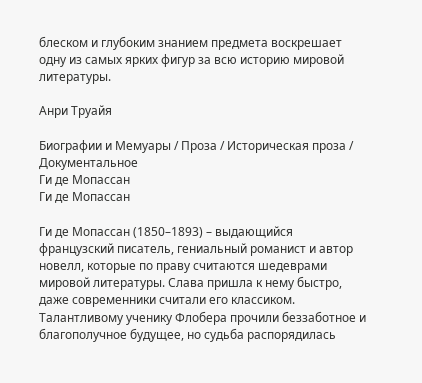блеском и глубоким знанием предмета воскрешает одну из самых ярких фигур за всю историю мировой литературы.

Анри Труайя

Биографии и Мемуары / Проза / Историческая проза / Документальное
Ги де Мопассан
Ги де Мопассан

Ги де Мопассан (1850–1893) – выдающийся французский писатель, гениальный романист и автор новелл, которые по праву считаются шедеврами мировой литературы. Слава пришла к нему быстро, даже современники считали его классиком. Талантливому ученику Флобера прочили беззаботное и благополучное будущее, но судьба распорядилась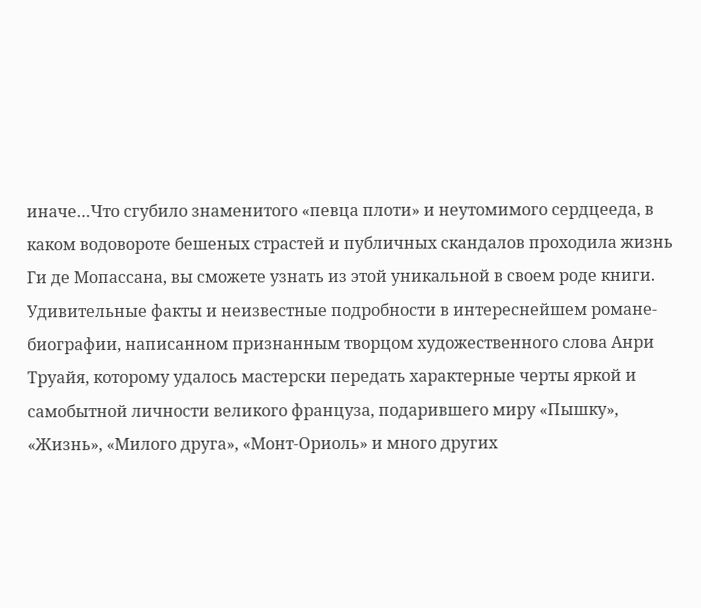иначе…Что сгубило знаменитого «певца плоти» и неутомимого сердцееда, в каком водовороте бешеных страстей и публичных скандалов проходила жизнь Ги де Мопассана, вы сможете узнать из этой уникальной в своем роде книги. Удивительные факты и неизвестные подробности в интереснейшем романе-биографии, написанном признанным творцом художественного слова Анри Труайя, которому удалось мастерски передать характерные черты яркой и самобытной личности великого француза, подарившего миру «Пышку», «Жизнь», «Милого друга», «Монт-Ориоль» и много других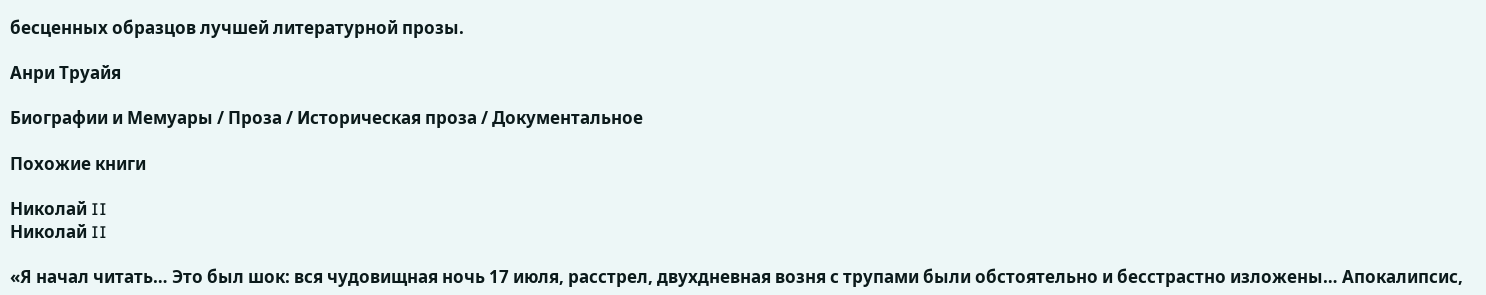бесценных образцов лучшей литературной прозы.

Анри Труайя

Биографии и Мемуары / Проза / Историческая проза / Документальное

Похожие книги

Николай II
Николай II

«Я начал читать… Это был шок: вся чудовищная ночь 17 июля, расстрел, двухдневная возня с трупами были обстоятельно и бесстрастно изложены… Апокалипсис,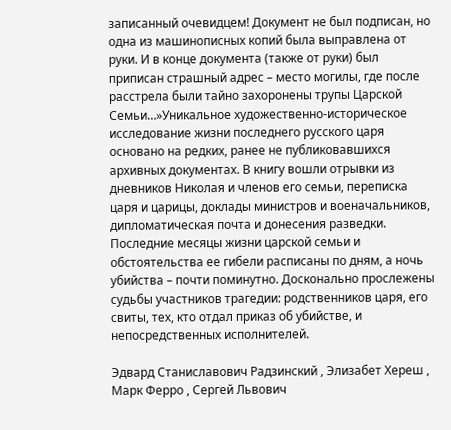записанный очевидцем! Документ не был подписан, но одна из машинописных копий была выправлена от руки. И в конце документа (также от руки) был приписан страшный адрес – место могилы, где после расстрела были тайно захоронены трупы Царской Семьи…»Уникальное художественно-историческое исследование жизни последнего русского царя основано на редких, ранее не публиковавшихся архивных документах. В книгу вошли отрывки из дневников Николая и членов его семьи, переписка царя и царицы, доклады министров и военачальников, дипломатическая почта и донесения разведки. Последние месяцы жизни царской семьи и обстоятельства ее гибели расписаны по дням, а ночь убийства – почти поминутно. Досконально прослежены судьбы участников трагедии: родственников царя, его свиты, тех, кто отдал приказ об убийстве, и непосредственных исполнителей.

Эдвард Станиславович Радзинский , Элизабет Хереш , Марк Ферро , Сергей Львович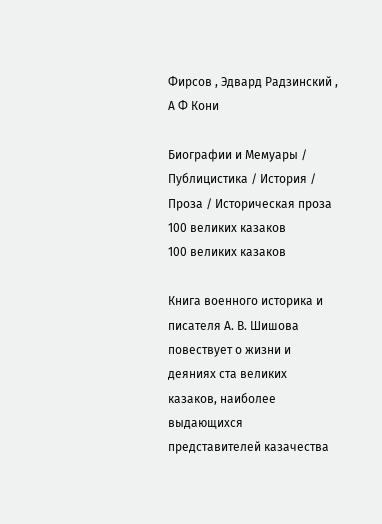Фирсов , Эдвард Радзинский , А Ф Кони

Биографии и Мемуары / Публицистика / История / Проза / Историческая проза
100 великих казаков
100 великих казаков

Книга военного историка и писателя А. В. Шишова повествует о жизни и деяниях ста великих казаков, наиболее выдающихся представителей казачества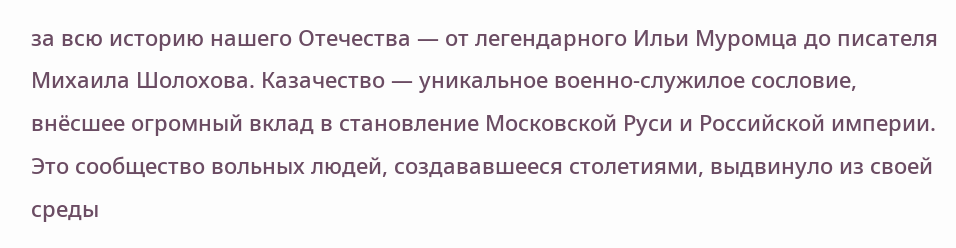за всю историю нашего Отечества — от легендарного Ильи Муромца до писателя Михаила Шолохова. Казачество — уникальное военно-служилое сословие, внёсшее огромный вклад в становление Московской Руси и Российской империи. Это сообщество вольных людей, создававшееся столетиями, выдвинуло из своей среды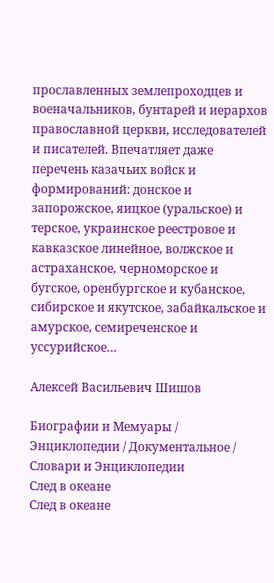прославленных землепроходцев и военачальников, бунтарей и иерархов православной церкви, исследователей и писателей. Впечатляет даже перечень казачьих войск и формирований: донское и запорожское, яицкое (уральское) и терское, украинское реестровое и кавказское линейное, волжское и астраханское, черноморское и бугское, оренбургское и кубанское, сибирское и якутское, забайкальское и амурское, семиреченское и уссурийское…

Алексей Васильевич Шишов

Биографии и Мемуары / Энциклопедии / Документальное / Словари и Энциклопедии
След в океане
След в океане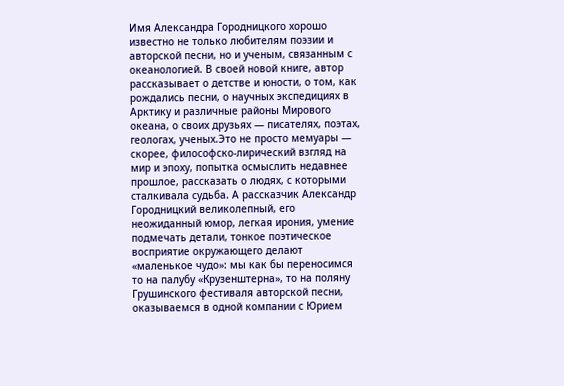Имя Александра Городницкого хорошо известно не только любителям поэзии и авторской песни, но и ученым, связанным с океанологией. В своей новой книге, автор рассказывает о детстве и юности, о том, как рождались песни, о научных экспедициях в Арктику и различные районы Мирового океана, о своих друзьях — писателях, поэтах, геологах, ученых.Это не просто мемуары — скорее, философско-лирический взгляд на мир и эпоху, попытка осмыслить недавнее прошлое, рассказать о людях, с которыми сталкивала судьба. А рассказчик Александр Городницкий великолепный, его неожиданный юмор, легкая ирония, умение подмечать детали, тонкое поэтическое восприятие окружающего делают «маленькое чудо»: мы как бы переносимся то на палубу «Крузенштерна», то на поляну Грушинского фестиваля авторской песни, оказываемся в одной компании с Юрием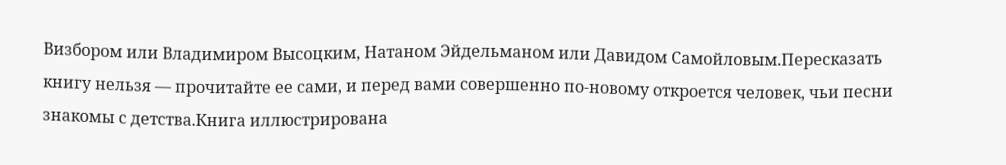Визбором или Владимиром Высоцким, Натаном Эйдельманом или Давидом Самойловым.Пересказать книгу нельзя — прочитайте ее сами, и перед вами совершенно по-новому откроется человек, чьи песни знакомы с детства.Книга иллюстрирована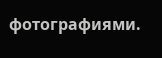фотографиями.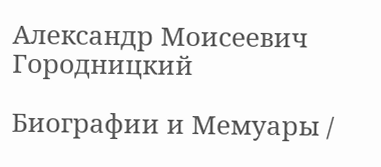Александр Моисеевич Городницкий

Биографии и Мемуары /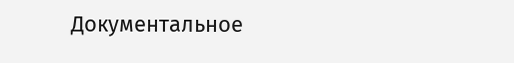Документальное